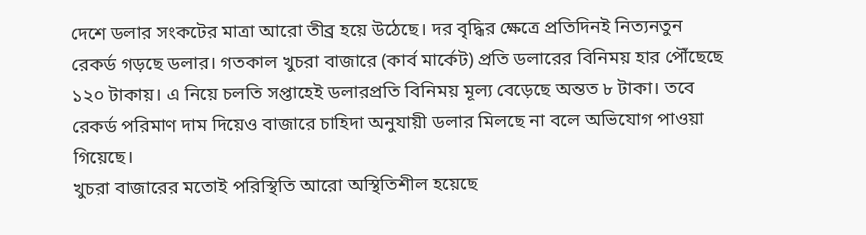দেশে ডলার সংকটের মাত্রা আরো তীব্র হয়ে উঠেছে। দর বৃদ্ধির ক্ষেত্রে প্রতিদিনই নিত্যনতুন রেকর্ড গড়ছে ডলার। গতকাল খুচরা বাজারে (কার্ব মার্কেট) প্রতি ডলারের বিনিময় হার পৌঁছেছে ১২০ টাকায়। এ নিয়ে চলতি সপ্তাহেই ডলারপ্রতি বিনিময় মূল্য বেড়েছে অন্তত ৮ টাকা। তবে রেকর্ড পরিমাণ দাম দিয়েও বাজারে চাহিদা অনুযায়ী ডলার মিলছে না বলে অভিযোগ পাওয়া গিয়েছে।
খুচরা বাজারের মতোই পরিস্থিতি আরো অস্থিতিশীল হয়েছে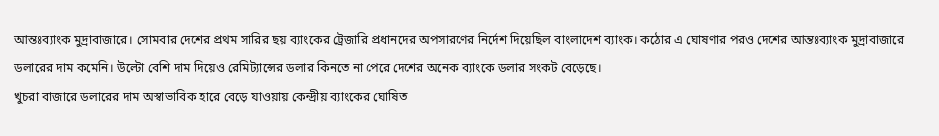আন্তঃব্যাংক মুদ্রাবাজারে। সোমবার দেশের প্রথম সারির ছয় ব্যাংকের ট্রেজারি প্রধানদের অপসারণের নির্দেশ দিয়েছিল বাংলাদেশ ব্যাংক। কঠোর এ ঘোষণার পরও দেশের আন্তঃব্যাংক মুদ্রাবাজারে ডলারের দাম কমেনি। উল্টো বেশি দাম দিয়েও রেমিট্যান্সের ডলার কিনতে না পেরে দেশের অনেক ব্যাংকে ডলার সংকট বেড়েছে।
খুচরা বাজারে ডলারের দাম অস্বাভাবিক হারে বেড়ে যাওয়ায় কেন্দ্রীয় ব্যাংকের ঘোষিত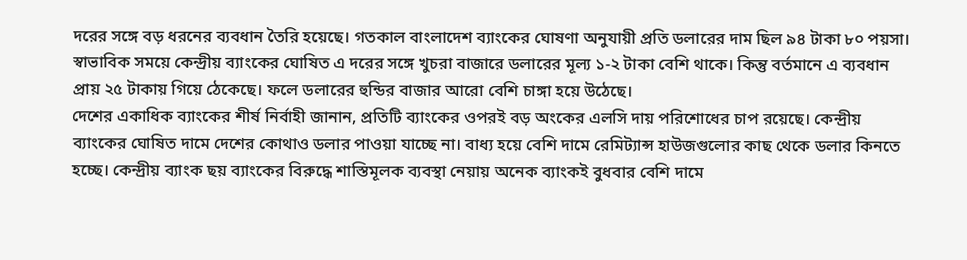দরের সঙ্গে বড় ধরনের ব্যবধান তৈরি হয়েছে। গতকাল বাংলাদেশ ব্যাংকের ঘোষণা অনুযায়ী প্রতি ডলারের দাম ছিল ৯৪ টাকা ৮০ পয়সা। স্বাভাবিক সময়ে কেন্দ্রীয় ব্যাংকের ঘোষিত এ দরের সঙ্গে খুচরা বাজারে ডলারের মূল্য ১-২ টাকা বেশি থাকে। কিন্তু বর্তমানে এ ব্যবধান প্রায় ২৫ টাকায় গিয়ে ঠেকেছে। ফলে ডলারের হুন্ডির বাজার আরো বেশি চাঙ্গা হয়ে উঠেছে।
দেশের একাধিক ব্যাংকের শীর্ষ নির্বাহী জানান, প্রতিটি ব্যাংকের ওপরই বড় অংকের এলসি দায় পরিশোধের চাপ রয়েছে। কেন্দ্রীয় ব্যাংকের ঘোষিত দামে দেশের কোথাও ডলার পাওয়া যাচ্ছে না। বাধ্য হয়ে বেশি দামে রেমিট্যান্স হাউজগুলোর কাছ থেকে ডলার কিনতে হচ্ছে। কেন্দ্রীয় ব্যাংক ছয় ব্যাংকের বিরুদ্ধে শাস্তিমূলক ব্যবস্থা নেয়ায় অনেক ব্যাংকই বুধবার বেশি দামে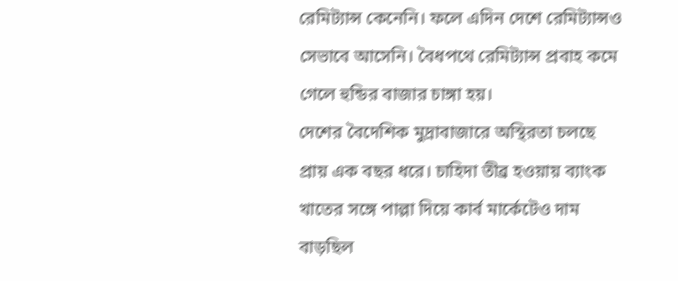রেমিট্যান্স কেনেনি। ফলে এদিন দেশে রেমিট্যান্সও সেভাবে আসেনি। বৈধপথে রেমিট্যান্স প্রবাহ কমে গেলে হুন্ডির বাজার চাঙ্গা হয়।
দেশের বৈদেশিক মুদ্রাবাজারে অস্থিরতা চলছে প্রায় এক বছর ধরে। চাহিদা তীব্র হওয়ায় ব্যাংক খাতের সঙ্গে পাল্লা দিয়ে কার্ব মার্কেটেও দাম বাড়ছিল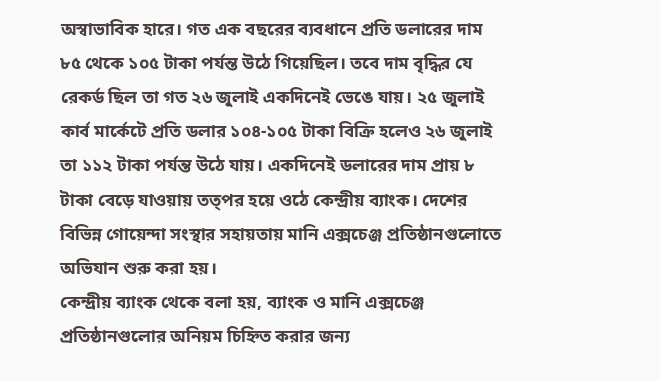অস্বাভাবিক হারে। গত এক বছরের ব্যবধানে প্রতি ডলারের দাম ৮৫ থেকে ১০৫ টাকা পর্যন্ত উঠে গিয়েছিল। তবে দাম বৃদ্ধির যে রেকর্ড ছিল তা গত ২৬ জুলাই একদিনেই ভেঙে যায়। ২৫ জুলাই কার্ব মার্কেটে প্রতি ডলার ১০৪-১০৫ টাকা বিক্রি হলেও ২৬ জুলাই তা ১১২ টাকা পর্যন্ত উঠে যায়। একদিনেই ডলারের দাম প্রায় ৮ টাকা বেড়ে যাওয়ায় তত্পর হয়ে ওঠে কেন্দ্রীয় ব্যাংক। দেশের বিভিন্ন গোয়েন্দা সংস্থার সহায়তায় মানি এক্সচেঞ্জ প্রতিষ্ঠানগুলোতে অভিযান শুরু করা হয়।
কেন্দ্রীয় ব্যাংক থেকে বলা হয়, ব্যাংক ও মানি এক্সচেঞ্জ প্রতিষ্ঠানগুলোর অনিয়ম চিহ্নিত করার জন্য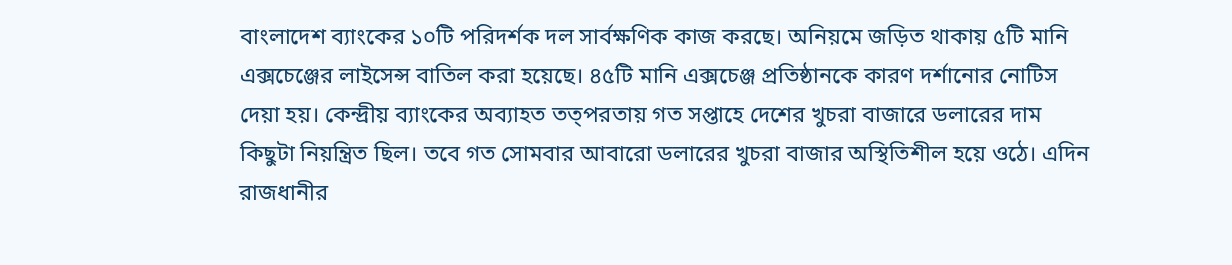বাংলাদেশ ব্যাংকের ১০টি পরিদর্শক দল সার্বক্ষণিক কাজ করছে। অনিয়মে জড়িত থাকায় ৫টি মানি এক্সচেঞ্জের লাইসেন্স বাতিল করা হয়েছে। ৪৫টি মানি এক্সচেঞ্জ প্রতিষ্ঠানকে কারণ দর্শানোর নোটিস দেয়া হয়। কেন্দ্রীয় ব্যাংকের অব্যাহত তত্পরতায় গত সপ্তাহে দেশের খুচরা বাজারে ডলারের দাম কিছুটা নিয়ন্ত্রিত ছিল। তবে গত সোমবার আবারো ডলারের খুচরা বাজার অস্থিতিশীল হয়ে ওঠে। এদিন রাজধানীর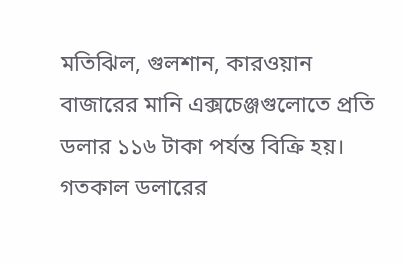মতিঝিল, গুলশান, কারওয়ান বাজারের মানি এক্সচেঞ্জগুলোতে প্রতি ডলার ১১৬ টাকা পর্যন্ত বিক্রি হয়। গতকাল ডলারের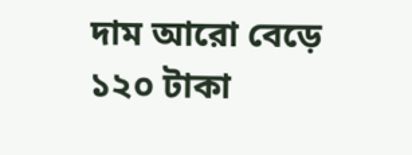দাম আরো বেড়ে ১২০ টাকা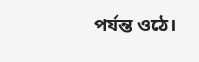পর্যন্ত ওঠে।